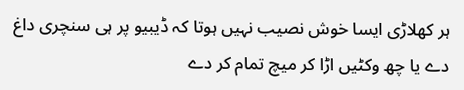ہر کھلاڑی ایسا خوش نصیب نہیں ہوتا کہ ڈیبیو پر ہی سنچری داغ دے یا چھ وکٹیں اڑا کر میچ تمام کر دے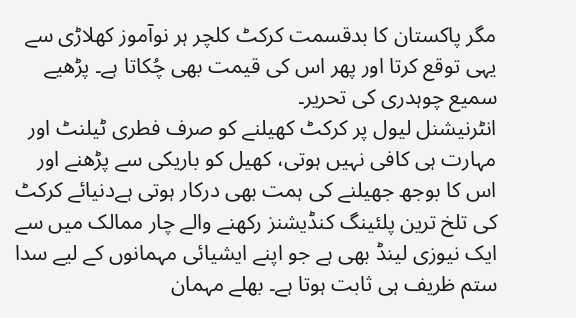مگر پاکستان کا بدقسمت کرکٹ کلچر ہر نوآموز کھلاڑی سے یہی توقع کرتا اور پھر اس کی قیمت بھی چُکاتا ہے۔ پڑھیے سمیع چوہدری کی تحریر۔
انٹرنیشنل لیول پر کرکٹ کھیلنے کو صرف فطری ٹیلنٹ اور مہارت ہی کافی نہیں ہوتی، کھیل کو باریکی سے پڑھنے اور اس کا بوجھ جھیلنے کی ہمت بھی درکار ہوتی ہےدنیائے کرکٹ کی تلخ ترین پلئینگ کنڈیشنز رکھنے والے چار ممالک میں سے ایک نیوزی لینڈ بھی ہے جو اپنے ایشیائی مہمانوں کے لیے سدا ستم ظریف ہی ثابت ہوتا ہے۔ بھلے مہمان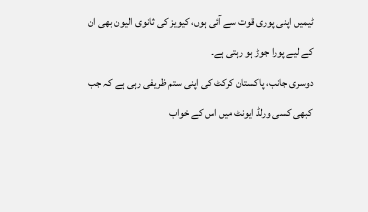ٹیمیں اپنی پوری قوت سے آئی ہوں، کیویز کی ثانوی الیون بھی ان کے لیے پورا جوڑ ہو رہتی ہے۔
دوسری جانب، پاکستان کرکٹ کی اپنی ستم ظریفی رہی ہے کہ جب کبھی کسی ورلڈ ایونٹ میں اس کے خواب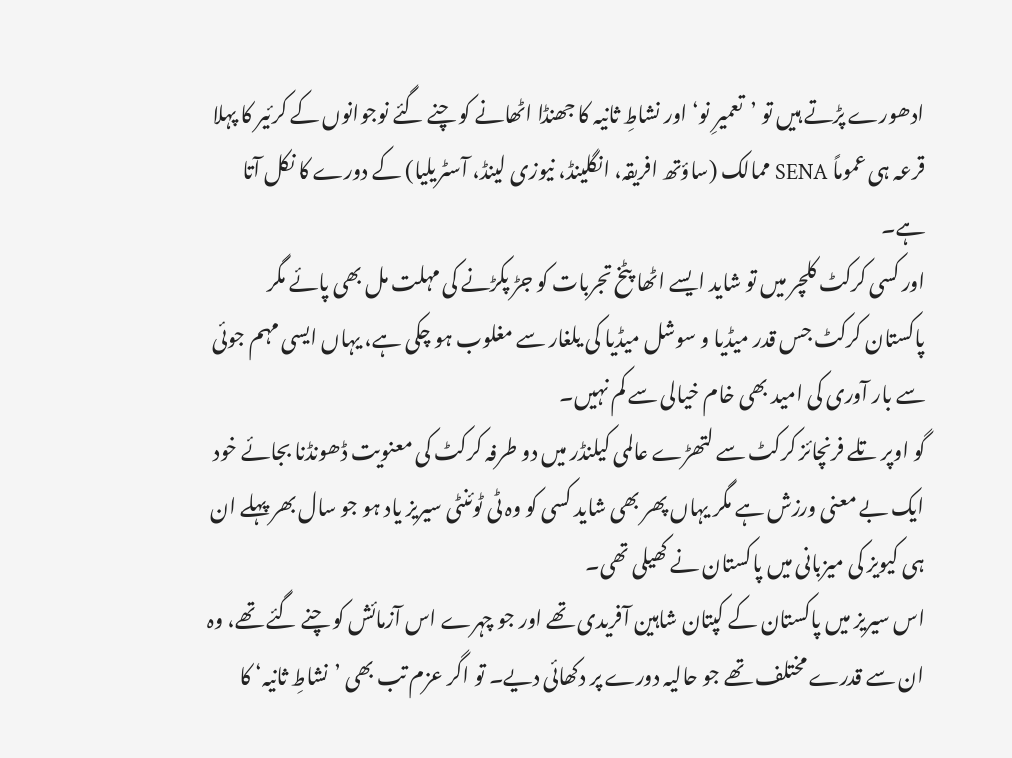ادھورے پڑتے ہیں تو ’تعمیرِ نو‘ اور نشاطِ ثانیہ کا جھنڈا اٹھانے کو چنے گئے نوجوانوں کے کرئیر کا پہلا قرعہ ہی عموماً SENA ممالک (ساؤتھ افریقہ، انگلینڈ، نیوزی لینڈ، آسٹریلیا) کے دورے کا نکل آتا ہے۔
اور کسی کرکٹ کلچر میں تو شاید ایسے اٹھا پٹخ تجربات کو جڑ پکڑنے کی مہلت مل بھی پائے مگر پاکستان کرکٹ جس قدر میڈیا و سوشل میڈیا کی یلغار سے مغلوب ہو چکی ہے، یہاں ایسی مہم جوئی سے بار آوری کی امید بھی خام خیالی سے کم نہیں۔
گو اوپر تلے فرنچائز کرکٹ سے لتھڑے عالمی کیلنڈر میں دو طرفہ کرکٹ کی معنویت ڈھونڈنا بجائے خود ایک بے معنی ورزش ہے مگر یہاں پھر بھی شاید کسی کو وہ ٹی ٹوئنٹی سیریز یاد ہو جو سال بھر پہلے ان ہی کیویز کی میزبانی میں پاکستان نے کھیلی تھی۔
اس سیریز میں پاکستان کے کپتان شاہین آفریدی تھے اور جو چہرے اس آزمائش کو چنے گئے تھے، وہ ان سے قدرے مختلف تھے جو حالیہ دورے پر دکھائی دیے۔ تو اگر عزم تب بھی ’نشاطِ ثانیہ‘ کا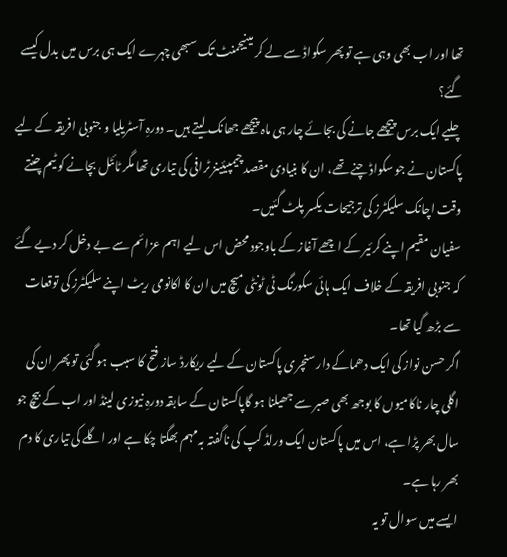تھا اور اب بھی وہی ہے تو پھر سکواڈ سے لے کر مینیجمنٹ تک سبھی چہرے ایک ہی برس میں بدل کیسے گئے؟
چلیے ایک برس پیچھے جانے کی بجائے چار ہی ماہ پیچھے جھانک لیتے ہیں۔ دورہِ آسٹریلیا و جنوبی افریقہ کے لیے پاکستان نے جو سکواڈ چنے تھے، ان کا بنیادی مقصد چیمپیئینز ٹرافی کی تیاری تھا مگر ٹائٹل بچانے کو ٹیم چنتے وقت اچانک سلیکٹرز کی ترجیحات یکسر پلٹ گئیں۔
سفیان مقیم اپنے کرئیر کے اچھے آغاز کے باوجود محض اس لیے اہم عزائم سے بے دخل کر دیے گئے کہ جنوبی افریقہ کے خلاف ایک ہائی سکورنگ ٹی ٹونٹی میچ میں ان کا اکانومی ریٹ اپنے سلیکٹرز کی توقعات سے بڑھ گیا تھا۔
اگر حسن نواز کی ایک دھماکے دار سنچری پاکستان کے لیے ریکارڈ ساز فتح کا سبب ہو گئی تو پھر ان کی اگلی چار ناکامیوں کا بوجھ بھی صبر سے جھیلنا ہو گاپاکستان کے سابقہ دورہِ نیوزی لینڈ اور اب کے بیچ جو سال بھر پڑا ہے، اس میں پاکستان ایک ورلڈ کپ کی ناگفتہ بہ مہم بھگتا چکا ہے اور اگلے کی تیاری کا دم بھر رہا ہے۔
ایسے میں سوال تو یہ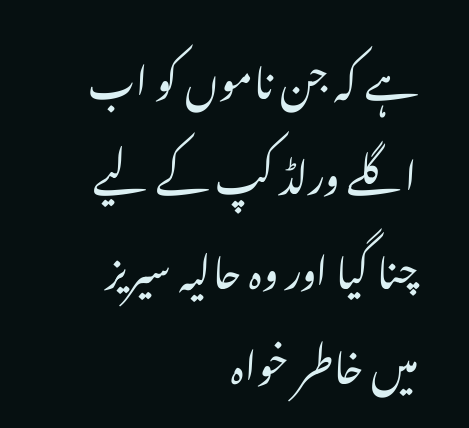ہے کہ جن ناموں کو اب اگلے ورلڈ کپ کے لیے چنا گیا اور وہ حالیہ سیریز میں خاطر خواہ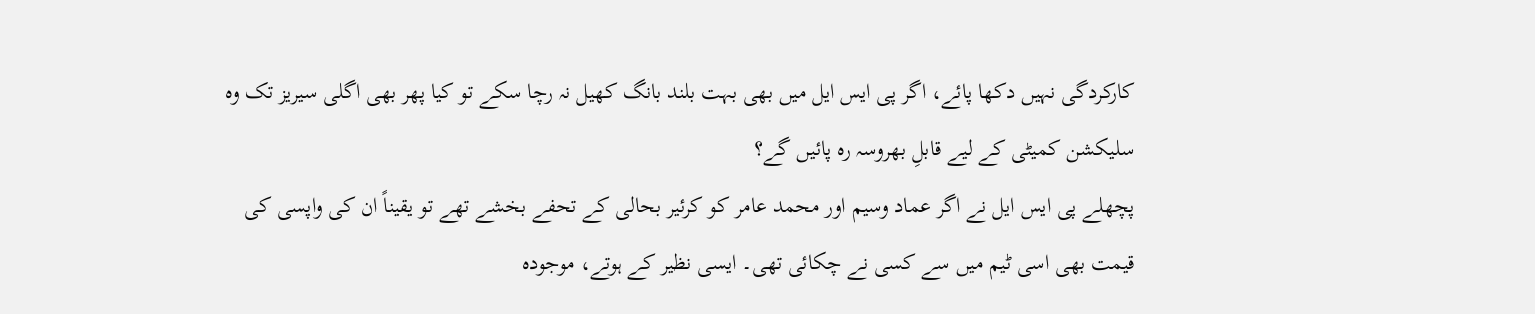کارکردگی نہیں دکھا پائے، اگر پی ایس ایل میں بھی بہت بلند بانگ کھیل نہ رچا سکے تو کیا پھر بھی اگلی سیریز تک وہ سلیکشن کمیٹی کے لیے قابلِ بھروسہ رہ پائیں گے؟
پچھلے پی ایس ایل نے اگر عماد وسیم اور محمد عامر کو کرئیر بحالی کے تحفے بخشے تھے تو یقیناً ان کی واپسی کی قیمت بھی اسی ٹیم میں سے کسی نے چکائی تھی۔ ایسی نظیر کے ہوتے، موجودہ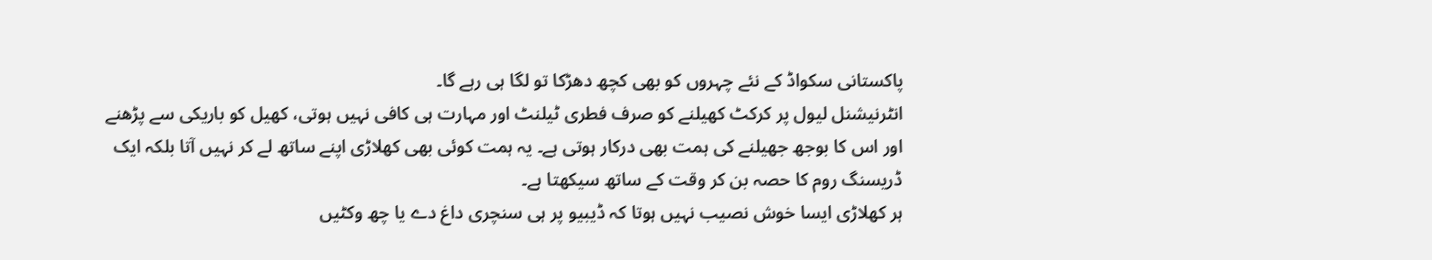پاکستانی سکواڈ کے نئے چہروں کو بھی کچھ دھڑکا تو لگا ہی رہے گا۔
انٹرنیشنل لیول پر کرکٹ کھیلنے کو صرف فطری ٹیلنٹ اور مہارت ہی کافی نہیں ہوتی، کھیل کو باریکی سے پڑھنے اور اس کا بوجھ جھیلنے کی ہمت بھی درکار ہوتی ہے۔ یہ ہمت کوئی بھی کھلاڑی اپنے ساتھ لے کر نہیں آتا بلکہ ایک ڈریسنگ روم کا حصہ بن کر وقت کے ساتھ سیکھتا ہے۔
ہر کھلاڑی ایسا خوش نصیب نہیں ہوتا کہ ڈیبیو پر ہی سنچری داغ دے یا چھ وکٹیں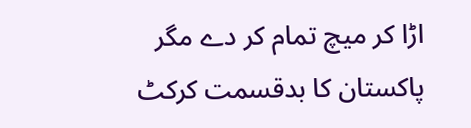اڑا کر میچ تمام کر دے مگر پاکستان کا بدقسمت کرکٹ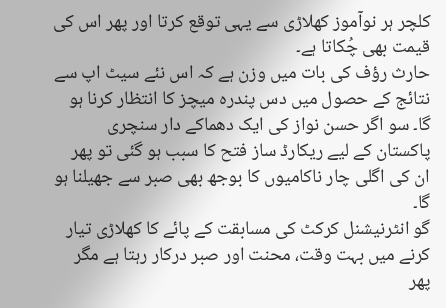کلچر ہر نوآموز کھلاڑی سے یہی توقع کرتا اور پھر اس کی قیمت بھی چُکاتا ہے۔
حارث رؤف کی بات میں وزن ہے کہ اس نئے سیٹ اپ سے نتائج کے حصول میں دس پندرہ میچز کا انتظار کرنا ہو گا۔ سو اگر حسن نواز کی ایک دھماکے دار سنچری پاکستان کے لیے ریکارڈ ساز فتح کا سبب ہو گئی تو پھر ان کی اگلی چار ناکامیوں کا بوجھ بھی صبر سے جھیلنا ہو گا۔
گو انٹرنیشنل کرکٹ کی مسابقت کے پائے کا کھلاڑی تیار کرنے میں بہت وقت، محنت اور صبر درکار رہتا ہے مگر پھر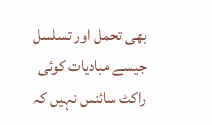بھی تحمل اور تسلسل جیسے مبادیات کوئی راکٹ سائنس نہیں کہ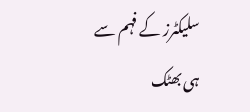سلیکٹرز کے فہم سے ہی بھٹک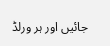جائیں اور ہر ورلڈ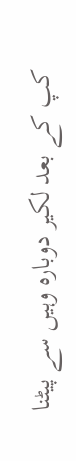کپ کے بعد لکیر دوبارہ وہیں سے پیٹنا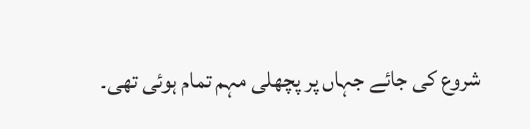شروع کی جائے جہاں پر پچھلی مہم تمام ہوئی تھی۔